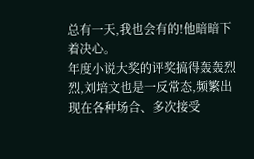总有一天,我也会有的!他暗暗下着决心。
年度小说大奖的评奖搞得轰轰烈烈,刘培文也是一反常态,频繁出现在各种场合、多次接受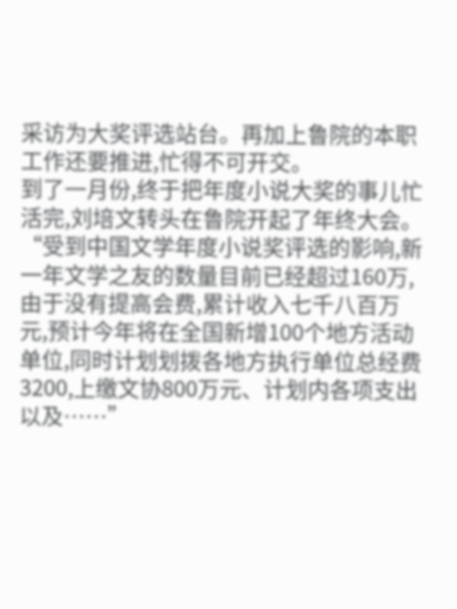采访为大奖评选站台。再加上鲁院的本职工作还要推进,忙得不可开交。
到了一月份,终于把年度小说大奖的事儿忙活完,刘培文转头在鲁院开起了年终大会。
“受到中国文学年度小说奖评选的影响,新一年文学之友的数量目前已经超过160万,由于没有提高会费,累计收入七千八百万元,预计今年将在全国新增100个地方活动单位,同时计划划拨各地方执行单位总经费3200,上缴文协800万元、计划内各项支出以及……”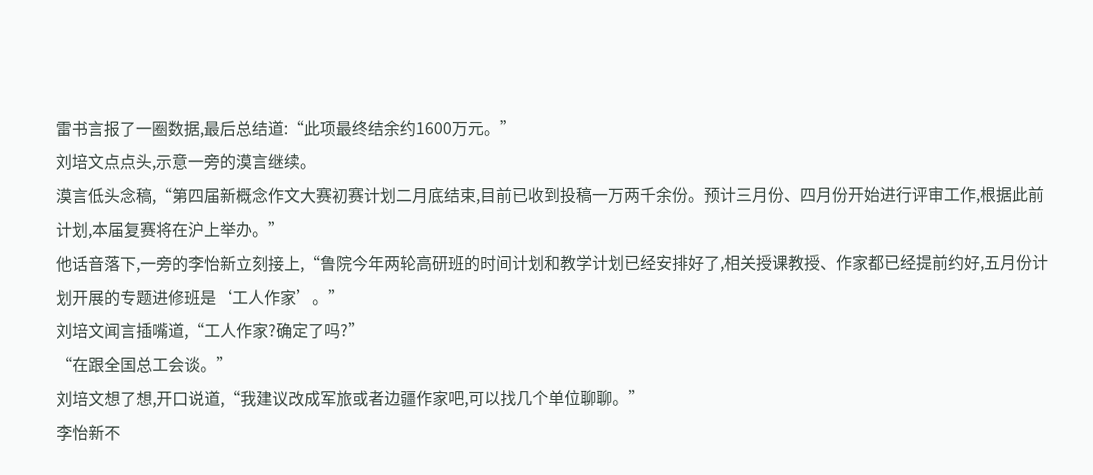雷书言报了一圈数据,最后总结道:“此项最终结余约1600万元。”
刘培文点点头,示意一旁的漠言继续。
漠言低头念稿,“第四届新概念作文大赛初赛计划二月底结束,目前已收到投稿一万两千余份。预计三月份、四月份开始进行评审工作,根据此前计划,本届复赛将在沪上举办。”
他话音落下,一旁的李怡新立刻接上,“鲁院今年两轮高研班的时间计划和教学计划已经安排好了,相关授课教授、作家都已经提前约好,五月份计划开展的专题进修班是‘工人作家’。”
刘培文闻言插嘴道,“工人作家?确定了吗?”
“在跟全国总工会谈。”
刘培文想了想,开口说道,“我建议改成军旅或者边疆作家吧,可以找几个单位聊聊。”
李怡新不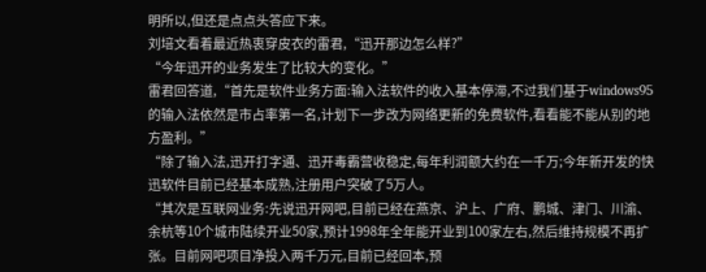明所以,但还是点点头答应下来。
刘培文看着最近热衷穿皮衣的雷君,“迅开那边怎么样?”
“今年迅开的业务发生了比较大的变化。”
雷君回答道,“首先是软件业务方面:输入法软件的收入基本停滞,不过我们基于windows95的输入法依然是市占率第一名,计划下一步改为网络更新的免费软件,看看能不能从别的地方盈利。”
“除了输入法,迅开打字通、迅开毒霸营收稳定,每年利润额大约在一千万;今年新开发的快迅软件目前已经基本成熟,注册用户突破了5万人。
“其次是互联网业务:先说迅开网吧,目前已经在燕京、沪上、广府、鹏城、津门、川渝、余杭等10个城市陆续开业50家,预计1998年全年能开业到100家左右,然后维持规模不再扩张。目前网吧项目净投入两千万元,目前已经回本,预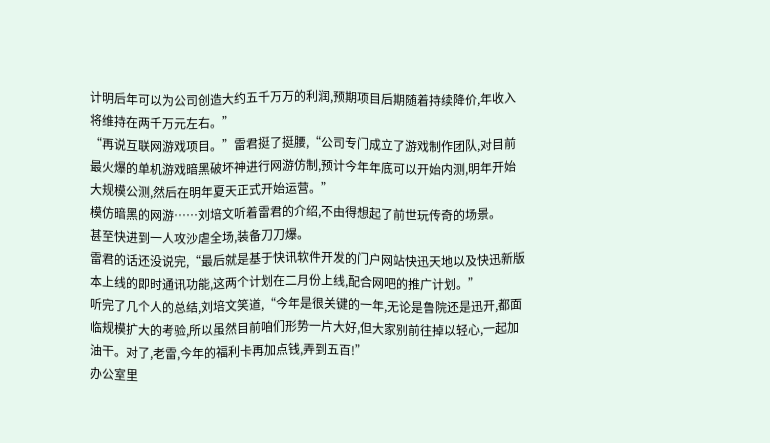计明后年可以为公司创造大约五千万万的利润,预期项目后期随着持续降价,年收入将维持在两千万元左右。”
“再说互联网游戏项目。”雷君挺了挺腰,“公司专门成立了游戏制作团队,对目前最火爆的单机游戏暗黑破坏神进行网游仿制,预计今年年底可以开始内测,明年开始大规模公测,然后在明年夏天正式开始运营。”
模仿暗黑的网游……刘培文听着雷君的介绍,不由得想起了前世玩传奇的场景。
甚至快进到一人攻沙虐全场,装备刀刀爆。
雷君的话还没说完,“最后就是基于快讯软件开发的门户网站快迅天地以及快迅新版本上线的即时通讯功能,这两个计划在二月份上线,配合网吧的推广计划。”
听完了几个人的总结,刘培文笑道,“今年是很关键的一年,无论是鲁院还是迅开,都面临规模扩大的考验,所以虽然目前咱们形势一片大好,但大家别前往掉以轻心,一起加油干。对了,老雷,今年的福利卡再加点钱,弄到五百!”
办公室里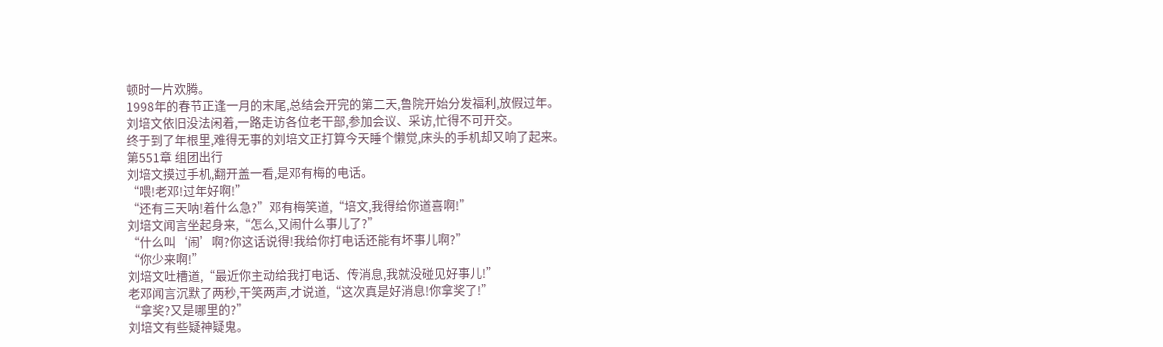顿时一片欢腾。
1998年的春节正逢一月的末尾,总结会开完的第二天,鲁院开始分发福利,放假过年。
刘培文依旧没法闲着,一路走访各位老干部,参加会议、采访,忙得不可开交。
终于到了年根里,难得无事的刘培文正打算今天睡个懒觉,床头的手机却又响了起来。
第551章 组团出行
刘培文摸过手机,翻开盖一看,是邓有梅的电话。
“喂!老邓!过年好啊!”
“还有三天呐!着什么急?”邓有梅笑道,“培文,我得给你道喜啊!”
刘培文闻言坐起身来,“怎么,又闹什么事儿了?”
“什么叫‘闹’啊?你这话说得!我给你打电话还能有坏事儿啊?”
“你少来啊!”
刘培文吐槽道,“最近你主动给我打电话、传消息,我就没碰见好事儿!”
老邓闻言沉默了两秒,干笑两声,才说道,“这次真是好消息!你拿奖了!”
“拿奖?又是哪里的?”
刘培文有些疑神疑鬼。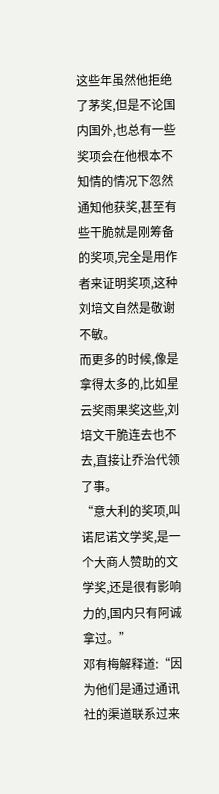这些年虽然他拒绝了茅奖,但是不论国内国外,也总有一些奖项会在他根本不知情的情况下忽然通知他获奖,甚至有些干脆就是刚筹备的奖项,完全是用作者来证明奖项,这种刘培文自然是敬谢不敏。
而更多的时候,像是拿得太多的,比如星云奖雨果奖这些,刘培文干脆连去也不去,直接让乔治代领了事。
“意大利的奖项,叫诺尼诺文学奖,是一个大商人赞助的文学奖,还是很有影响力的,国内只有阿诚拿过。”
邓有梅解释道:“因为他们是通过通讯社的渠道联系过来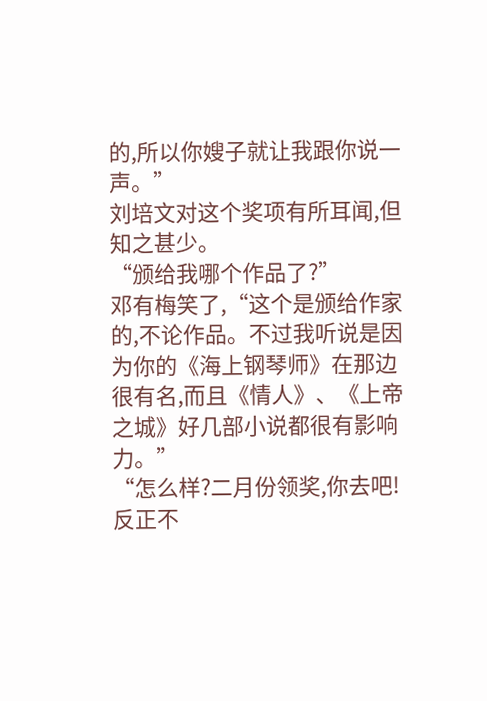的,所以你嫂子就让我跟你说一声。”
刘培文对这个奖项有所耳闻,但知之甚少。
“颁给我哪个作品了?”
邓有梅笑了,“这个是颁给作家的,不论作品。不过我听说是因为你的《海上钢琴师》在那边很有名,而且《情人》、《上帝之城》好几部小说都很有影响力。”
“怎么样?二月份领奖,你去吧!反正不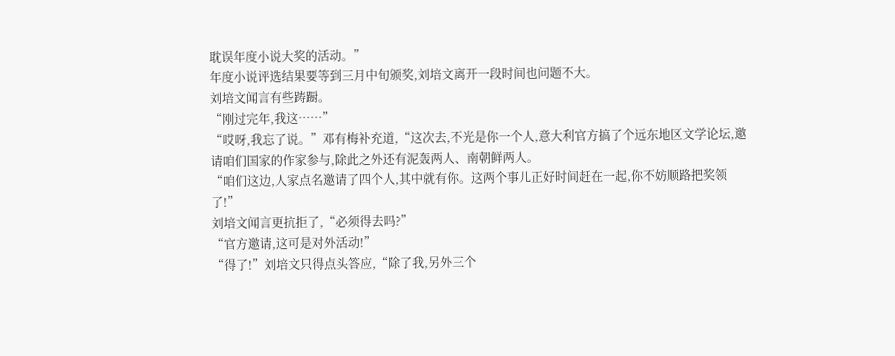耽误年度小说大奖的活动。”
年度小说评选结果要等到三月中旬颁奖,刘培文离开一段时间也问题不大。
刘培文闻言有些踌蹰。
“刚过完年,我这……”
“哎呀,我忘了说。”邓有梅补充道,“这次去,不光是你一个人,意大利官方搞了个远东地区文学论坛,邀请咱们国家的作家参与,除此之外还有泥轰两人、南朝鲜两人。
“咱们这边,人家点名邀请了四个人,其中就有你。这两个事儿正好时间赶在一起,你不妨顺路把奖领了!”
刘培文闻言更抗拒了,“必须得去吗?”
“官方邀请,这可是对外活动!”
“得了!”刘培文只得点头答应,“除了我,另外三个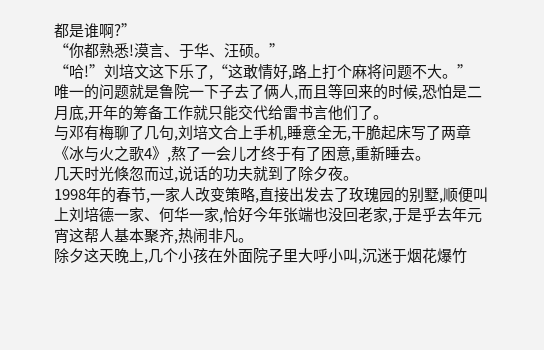都是谁啊?”
“你都熟悉!漠言、于华、汪硕。”
“哈!”刘培文这下乐了,“这敢情好,路上打个麻将问题不大。”
唯一的问题就是鲁院一下子去了俩人,而且等回来的时候,恐怕是二月底,开年的筹备工作就只能交代给雷书言他们了。
与邓有梅聊了几句,刘培文合上手机,睡意全无,干脆起床写了两章《冰与火之歌4》,熬了一会儿才终于有了困意,重新睡去。
几天时光倏忽而过,说话的功夫就到了除夕夜。
1998年的春节,一家人改变策略,直接出发去了玫瑰园的别墅,顺便叫上刘培德一家、何华一家,恰好今年张端也没回老家,于是乎去年元宵这帮人基本聚齐,热闹非凡。
除夕这天晚上,几个小孩在外面院子里大呼小叫,沉迷于烟花爆竹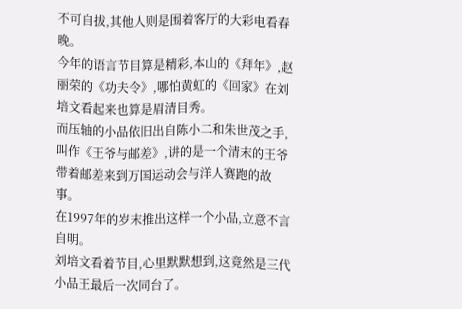不可自拔,其他人则是围着客厅的大彩电看春晚。
今年的语言节目算是精彩,本山的《拜年》,赵丽荣的《功夫令》,哪怕黄虹的《回家》在刘培文看起来也算是眉清目秀。
而压轴的小品依旧出自陈小二和朱世茂之手,叫作《王爷与邮差》,讲的是一个清末的王爷带着邮差来到万国运动会与洋人赛跑的故事。
在1997年的岁末推出这样一个小品,立意不言自明。
刘培文看着节目,心里默默想到,这竟然是三代小品王最后一次同台了。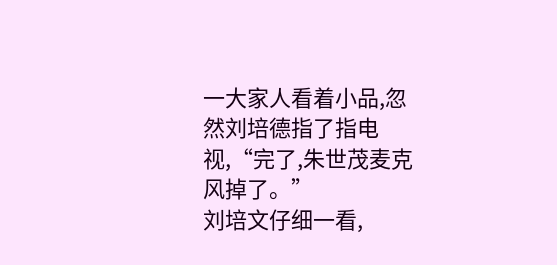一大家人看着小品,忽然刘培德指了指电视,“完了,朱世茂麦克风掉了。”
刘培文仔细一看,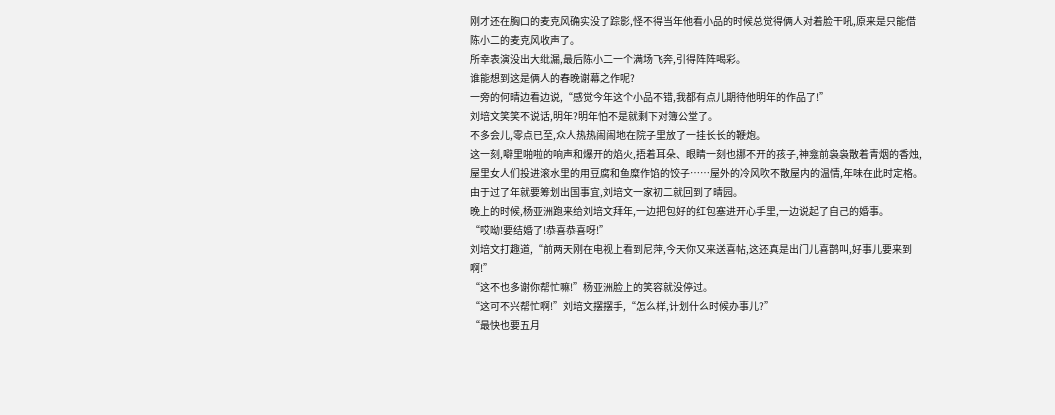刚才还在胸口的麦克风确实没了踪影,怪不得当年他看小品的时候总觉得俩人对着脸干吼,原来是只能借陈小二的麦克风收声了。
所幸表演没出大纰漏,最后陈小二一个满场飞奔,引得阵阵喝彩。
谁能想到这是俩人的春晚谢幕之作呢?
一旁的何晴边看边说,“感觉今年这个小品不错,我都有点儿期待他明年的作品了!”
刘培文笑笑不说话,明年?明年怕不是就剩下对簿公堂了。
不多会儿,零点已至,众人热热闹闹地在院子里放了一挂长长的鞭炮。
这一刻,噼里啪啦的响声和爆开的焰火,捂着耳朵、眼睛一刻也挪不开的孩子,神龛前袅袅散着青烟的香烛,屋里女人们投进滚水里的用豆腐和鱼糜作馅的饺子……屋外的冷风吹不散屋内的温情,年味在此时定格。
由于过了年就要筹划出国事宜,刘培文一家初二就回到了晴园。
晚上的时候,杨亚洲跑来给刘培文拜年,一边把包好的红包塞进开心手里,一边说起了自己的婚事。
“哎呦!要结婚了!恭喜恭喜呀!”
刘培文打趣道,“前两天刚在电视上看到尼萍,今天你又来送喜帖,这还真是出门儿喜鹊叫,好事儿要来到啊!”
“这不也多谢你帮忙嘛!”杨亚洲脸上的笑容就没停过。
“这可不兴帮忙啊!”刘培文摆摆手,“怎么样,计划什么时候办事儿?”
“最快也要五月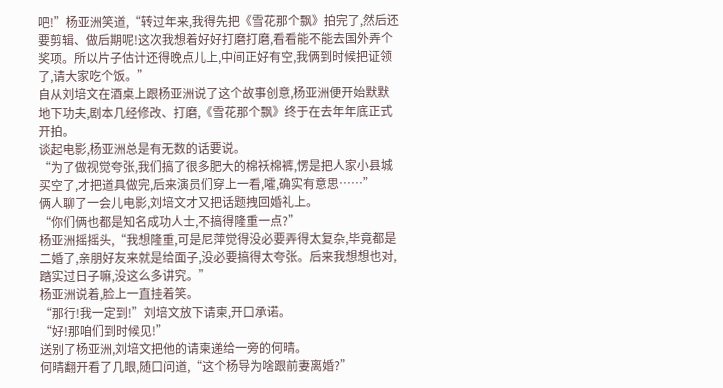吧!”杨亚洲笑道,“转过年来,我得先把《雪花那个飘》拍完了,然后还要剪辑、做后期呢!这次我想着好好打磨打磨,看看能不能去国外弄个奖项。所以片子估计还得晚点儿上,中间正好有空,我俩到时候把证领了,请大家吃个饭。”
自从刘培文在酒桌上跟杨亚洲说了这个故事创意,杨亚洲便开始默默地下功夫,剧本几经修改、打磨,《雪花那个飘》终于在去年年底正式开拍。
谈起电影,杨亚洲总是有无数的话要说。
“为了做视觉夸张,我们搞了很多肥大的棉袄棉裤,愣是把人家小县城买空了,才把道具做完,后来演员们穿上一看,嚯,确实有意思……”
俩人聊了一会儿电影,刘培文才又把话题拽回婚礼上。
“你们俩也都是知名成功人士,不搞得隆重一点?”
杨亚洲摇摇头,“我想隆重,可是尼萍觉得没必要弄得太复杂,毕竟都是二婚了,亲朋好友来就是给面子,没必要搞得太夸张。后来我想想也对,踏实过日子嘛,没这么多讲究。”
杨亚洲说着,脸上一直挂着笑。
“那行!我一定到!”刘培文放下请柬,开口承诺。
“好!那咱们到时候见!”
送别了杨亚洲,刘培文把他的请柬递给一旁的何晴。
何晴翻开看了几眼,随口问道,“这个杨导为啥跟前妻离婚?”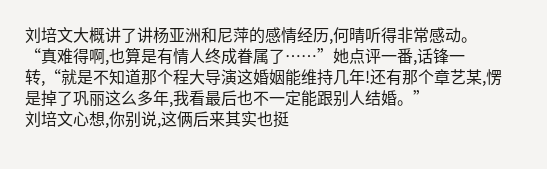刘培文大概讲了讲杨亚洲和尼萍的感情经历,何晴听得非常感动。
“真难得啊,也算是有情人终成眷属了……”她点评一番,话锋一转,“就是不知道那个程大导演这婚姻能维持几年!还有那个章艺某,愣是掉了巩丽这么多年,我看最后也不一定能跟别人结婚。”
刘培文心想,你别说,这俩后来其实也挺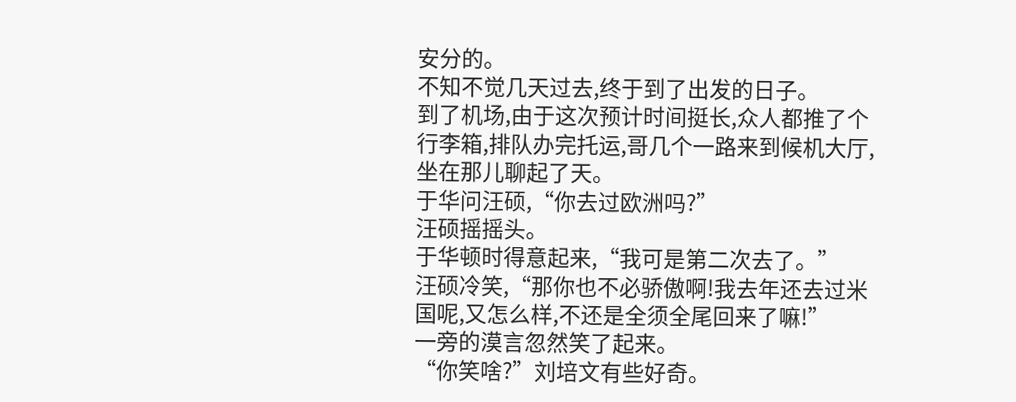安分的。
不知不觉几天过去,终于到了出发的日子。
到了机场,由于这次预计时间挺长,众人都推了个行李箱,排队办完托运,哥几个一路来到候机大厅,坐在那儿聊起了天。
于华问汪硕,“你去过欧洲吗?”
汪硕摇摇头。
于华顿时得意起来,“我可是第二次去了。”
汪硕冷笑,“那你也不必骄傲啊!我去年还去过米国呢,又怎么样,不还是全须全尾回来了嘛!”
一旁的漠言忽然笑了起来。
“你笑啥?”刘培文有些好奇。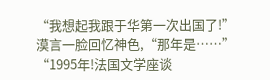“我想起我跟于华第一次出国了!”
漠言一脸回忆神色,“那年是……”
“1995年!法国文学座谈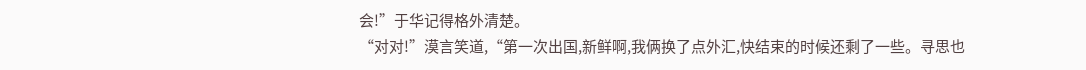会!”于华记得格外清楚。
“对对!”漠言笑道,“第一次出国,新鲜啊,我俩换了点外汇,快结束的时候还剩了一些。寻思也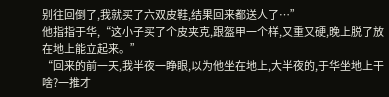别往回倒了,我就买了六双皮鞋,结果回来都送人了…”
他指指于华,“这小子买了个皮夹克,跟盔甲一个样,又重又硬,晚上脱了放在地上能立起来。”
“回来的前一天,我半夜一睁眼,以为他坐在地上,大半夜的,于华坐地上干啥?一推才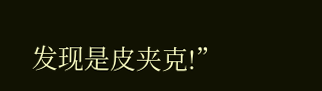发现是皮夹克!”